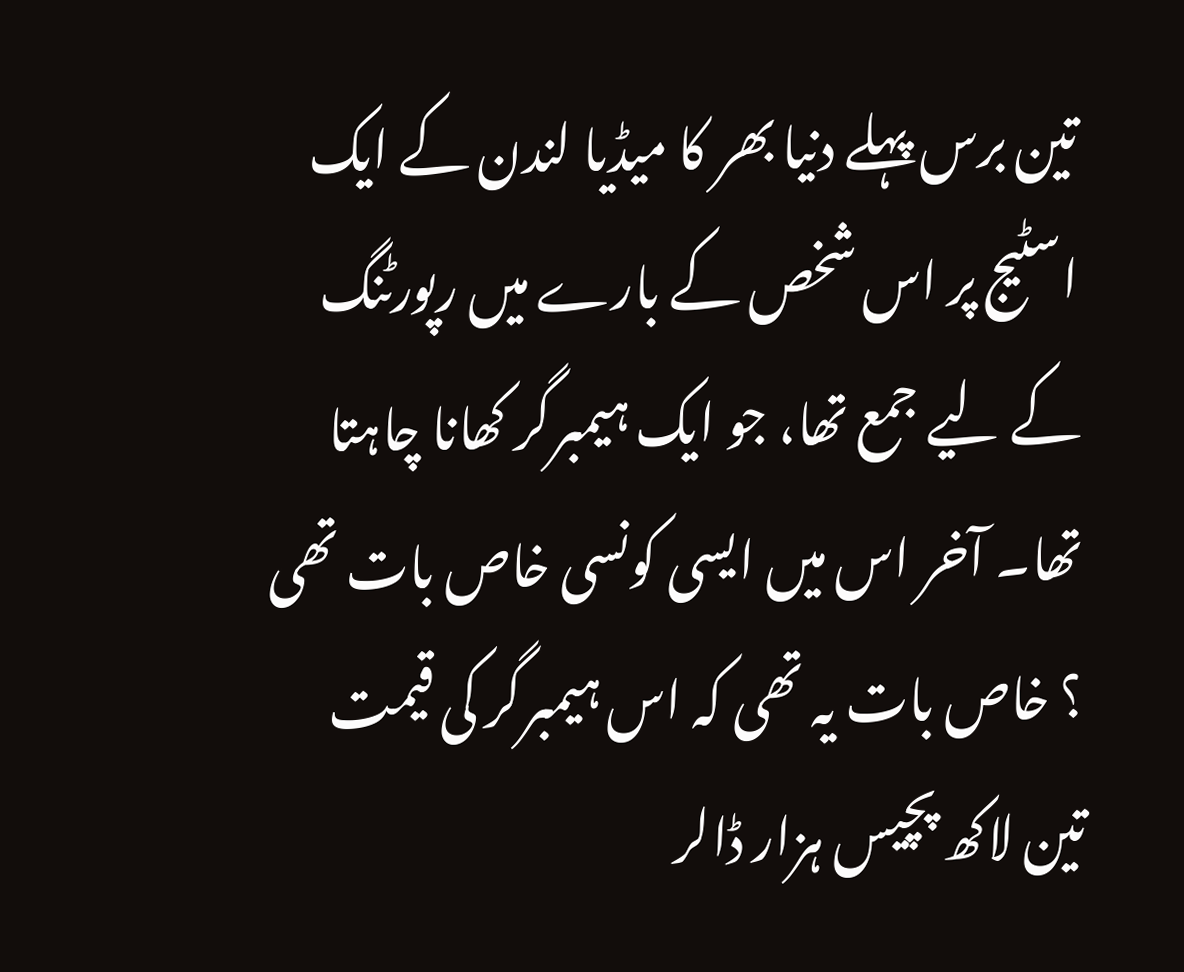تین برس پہلے دنیا بھر کا میڈیا لندن کے ایک اسٹیج پر اس شخص کے بارے میں رپورٹنگ کے لیے جمع تھا، جو ایک ہیمبرگر کھانا چاہتا تھا۔ آخر اس میں ایسی کونسی خاص بات تھی ؟ خاص بات یہ تھی کہ اس ہیمبرگر کی قیمت تین لاکھ پچیس ہزار ڈالر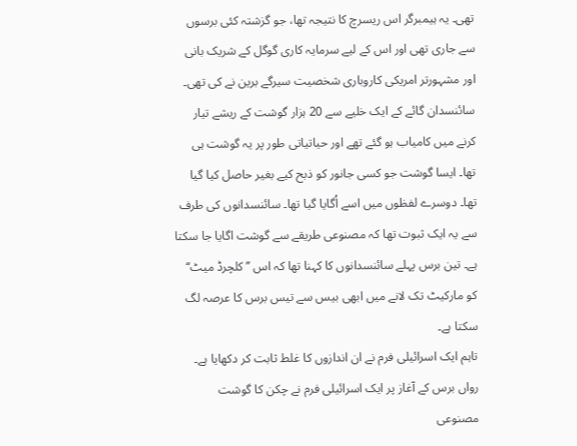تھی۔ یہ ہیمبرگر اس ریسرچ کا نتیجہ تھا، جو گزشتہ کئی برسوں سے جاری تھی اور اس کے لیے سرمایہ کاری گوگل کے شریک بانی اور مشہورتر امریکی کاروباری شخصیت سیرگے برین نے کی تھی۔
سائنسدان گائے کے ایک خلیے سے 20 ہزار گوشت کے ریشے تیار کرنے میں کامیاب ہو گئے تھے اور حیاتیاتی طور پر یہ گوشت ہی تھا۔ ایسا گوشت جو کسی جانور کو ذبح کیے بغیر حاصل کیا گیا تھا۔ دوسرے لفظوں میں اسے اُگایا گیا تھا۔ سائنسدانوں کی طرف سے یہ ایک ثبوت تھا کہ مصنوعی طریقے سے گوشت اگایا جا سکتا ہے۔ تین برس پہلے سائنسدانوں کا کہنا تھا کہ اس ’’کلچرڈ میٹ‘‘ کو مارکیٹ تک لانے میں ابھی بیس سے تیس برس کا عرصہ لگ سکتا ہے۔
تاہم ایک اسرائیلی فرم نے ان اندازوں کا غلط ثابت کر دکھایا ہے۔ رواں برس کے آغاز پر ایک اسرائیلی فرم نے چکن کا گوشت مصنوعی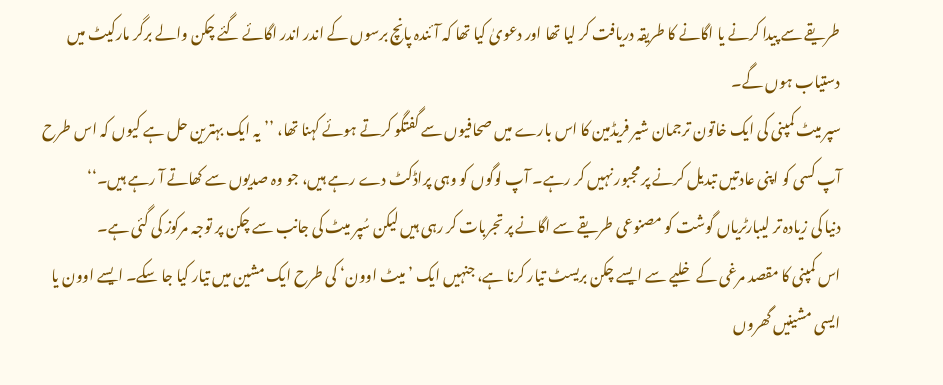طریقے سے پیدا کرنے یا اگانے کا طریقہ دریافت کر لیا تھا اور دعویٰ کیا تھا کہ آئندہ پانچ برسوں کے اندر اندر اگائے گئے چکن والے برگر مارکیٹ میں دستیاب ہوں گے۔
سپر میٹ کمپنی کی ایک خاتون ترجمان شیر فریڈمین کا اس بارے میں صحافیوں سے گفتگو کرتے ہوئے کہنا تھا، ’’یہ ایک بہترین حل ہے کیوں کہ اس طرح آپ کسی کو اپنی عادتیں تبدیل کرنے پر مجبور نہیں کر رہے۔ آپ لوگوں کو وہی پراڈکٹ دے رہے ہیں، جو وہ صدیوں سے کھاتے آ رہے ہیں۔‘‘
دنیا کی زیادہ تر لیبارٹریاں گوشت کو مصنوعی طریقے سے اگانے پر تجربات کر رہی ہیں لیکن سُپر میٹ کی جانب سے چکن پر توجہ مرکوز کی گئی ہے۔
اس کمپنی کا مقصد مرغی کے خلیے سے ایسے چکن بریسٹ تیار کرنا ہے، جنہیں ایک ’میٹ اوون‘ کی طرح ایک مشین میں تیار کیا جا سکے۔ ایسے اوون یا ایسی مشینیں گھروں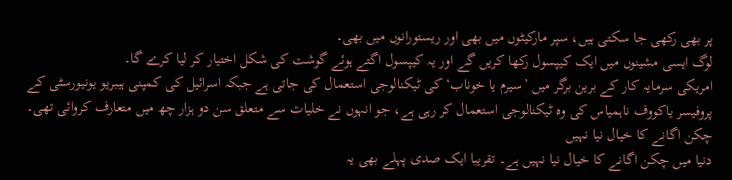پر بھی رکھی جا سکتی ہیں، سپر مارکیٹوں میں بھی اور ریستورانوں میں بھی۔
لوگ ایسی مشینوں میں ایک کیپسول رکھا کریں گے اور یہ کیپسول اگتے ہوئے گوشت کی شکل اختیار کر لیا کرے گا۔
امریکی سرمایہ کار کے برین برگر میں ’سیرم یا خوناب‘ کی ٹیکنالوجی استعمال کی جاتی ہے جبکہ اسرائیل کی کمپنی ہیبریو یونیورسٹی کے پروفیسر یاکووف ناہمیاس کی وہ ٹیکنالوجی استعمال کر رہی ہے، جو انہوں نے خلیات سے متعلق سن دو ہزار چھ میں متعارف کروائی تھی۔
چکن اگانے کا خیال نیا نہیں
دنیا میں چکن اگانے کا خیال نیا نہیں ہے۔ تقریبا ایک صدی پہلے بھی یہ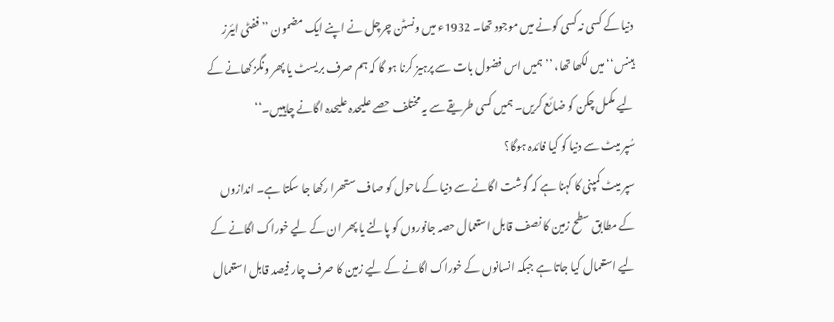دنیا کے کسی نہ کسی کونے میں موجود تھا۔ 1932ء میں ونسٹن چرچل نے اپنے ایک مضمون ’’ففٹی ایئرز ہینس‘‘ میں لکھا تھا، ’’ہمیں اس فضول بات سے پرہیز کرنا ہو گا کہ ہم صرف بریسٹ یا پھر ونگز کھانے کے لیے مکمل چکن کو ضائع کریں۔ ہمیں کسی طریقے سے یہ مختلف حصے علیحدہ علیحدہ اگانے چاہییں۔‘‘
سُپر میٹ سے دنیا کو کیا فائدہ ہوگا؟
سپر میٹ کمپنی کا کہنا ہے کہ گوشت اگانے سے دنیا کے ماحول کو صاف ستھرا رکھا جا سکتا ہے۔ اندازوں کے مطابق سطح زمین کا نصف قابل استعمال حصہ جانوروں کو پالنے یا پھر ان کے لیے خوراک اگانے کے لیے استعمال کیا جاتا ہے جبکہ انسانوں کے خوراک اگانے کے لیے زمین کا صرف چار فیصد قابل استعمال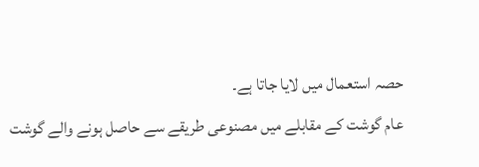حصہ استعمال میں لایا جاتا ہے۔
عام گوشت کے مقابلے میں مصنوعی طریقے سے حاصل ہونے والے گوشت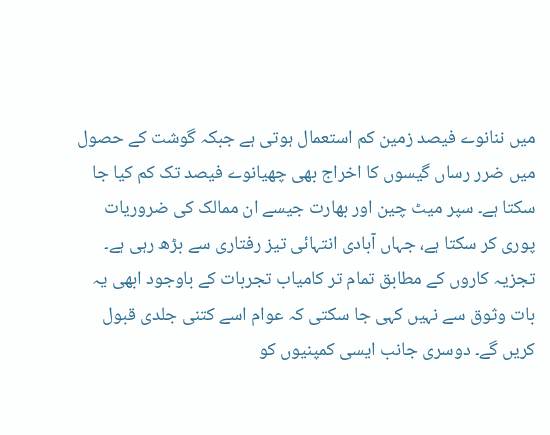میں ننانوے فیصد زمین کم استعمال ہوتی ہے جبکہ گوشت کے حصول میں ضرر رساں گیسوں کا اخراج بھی چھیانوے فیصد تک کم کیا جا سکتا ہے۔ سپر میٹ چین اور بھارت جیسے ان ممالک کی ضروریات پوری کر سکتا ہے، جہاں آبادی انتہائی تیز رفتاری سے بڑھ رہی ہے۔
تجزیہ کاروں کے مطابق تمام تر کامیاب تجربات کے باوجود ابھی یہ بات وثوق سے نہیں کہی جا سکتی کہ عوام اسے کتنی جلدی قبول کریں گے۔ دوسری جانب ایسی کمپنیوں کو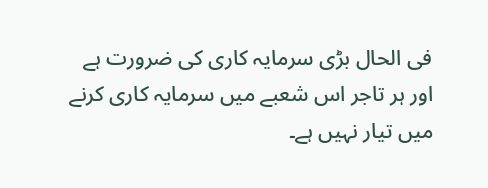فی الحال بڑی سرمایہ کاری کی ضرورت ہے اور ہر تاجر اس شعبے میں سرمایہ کاری کرنے میں تیار نہیں ہے۔